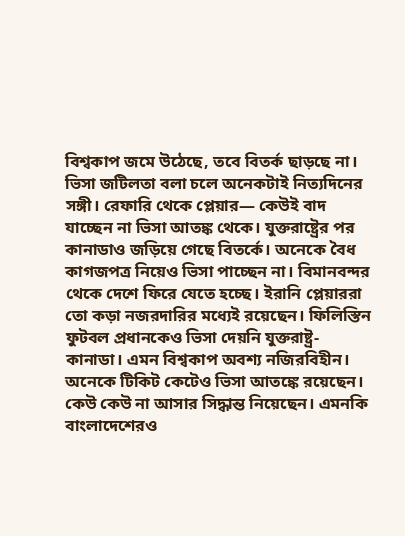বিশ্বকাপ জমে উঠেছে, তবে বিতর্ক ছাড়ছে না। ভিসা জটিলতা বলা চলে অনেকটাই নিত্যদিনের সঙ্গী। রেফারি থেকে প্লেয়ার— কেউই বাদ যাচ্ছেন না ভিসা আতঙ্ক থেকে। যুক্তরাষ্ট্রের পর কানাডাও জড়িয়ে গেছে বিতর্কে। অনেকে বৈধ কাগজপত্র নিয়েও ভিসা পাচ্ছেন না। বিমানবন্দর থেকে দেশে ফিরে যেতে হচ্ছে। ইরানি প্লেয়াররা তো কড়া নজরদারির মধ্যেই রয়েছেন। ফিলিস্তিন ফুটবল প্রধানকেও ভিসা দেয়নি যুক্তরাষ্ট্র-কানাডা। এমন বিশ্বকাপ অবশ্য নজিরবিহীন। অনেকে টিকিট কেটেও ভিসা আতঙ্কে রয়েছেন। কেউ কেউ না আসার সিদ্ধান্ত নিয়েছেন। এমনকি বাংলাদেশেরও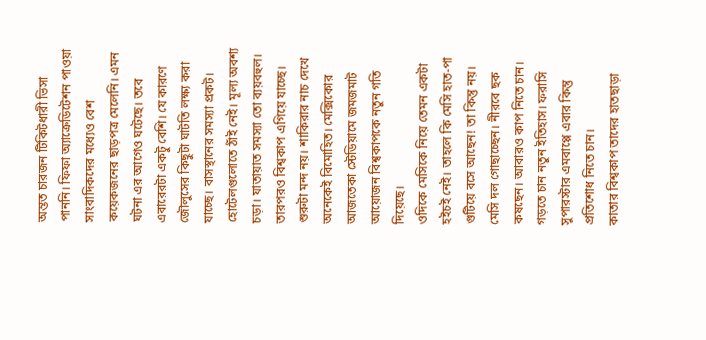অন্তত চারজন টিকিটধারী ভিসা পাননি। ফিফা অ্যাক্রেডিটেশন পাওয়া সাংবাদিকদের মধ্যেও বেশ কয়েকজনের ছাড়পত্র মেলেনি। এমন ঘটনা এর আগেও ঘটেছে। তবে এবারেরটা একটু বেশি। যে কারণে জৌলুসের কিছুটা ঘাটতি লক্ষ্য করা যাচ্ছে। বাসস্থানের সমস্যা প্রকট। হোটেলগুলোতে ঠাঁই নেই। মূল্য অবশ্য চড়া। যাতায়াত সমস্যা তো ব্যয়বহুল। তারপরও বিশ্বকাপ এগিয়ে যাচ্ছে। শুরুটা মন্দ নয়। শাকিরার নাচ দেখে অনেকেই বিমোহিত। মেক্সিকোর আজতেকা স্টেডিয়ামে জমজমাট আয়োজন বিশ্বকাপকে নতুন গতি দিয়েছে।
ওদিকে মেসিকে নিয়ে তেমন একটা হইচই নেই। তাহলে কি মেসি হাত-পা গুটিয়ে বসে আছেন! তা কিন্তু নয়। মেসি দল গোছাচ্ছেন। নীরবে ছক কষছেন। আবারও কাপ নিতে চান। গড়তে চান নতুন ইতিহাস। ফরাসি সুপারস্টার এমবাপ্পে এবার কিন্তু প্রতিশোধ নিতে চান।
কাতার বিশ্বকাপ তাদের হাতছাড়া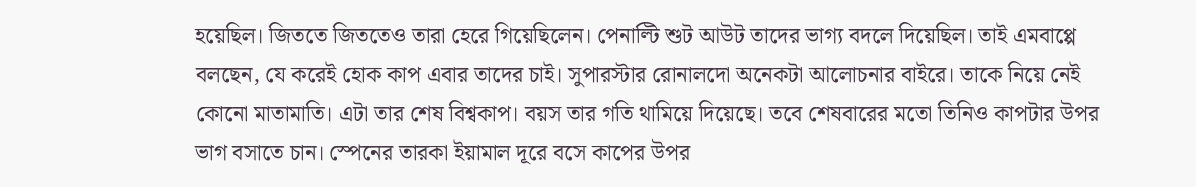হয়েছিল। জিততে জিততেও তারা হেরে গিয়েছিলেন। পেনাল্টি শুট আউট তাদের ভাগ্য বদলে দিয়েছিল। তাই এমবাপ্পে বলছেন, যে করেই হোক কাপ এবার তাদের চাই। সুপারস্টার রোনালদো অনেকটা আলোচনার বাইরে। তাকে নিয়ে নেই কোনো মাতামাতি। এটা তার শেষ বিশ্বকাপ। বয়স তার গতি থামিয়ে দিয়েছে। তবে শেষবারের মতো তিনিও কাপটার উপর ভাগ বসাতে চান। স্পেনের তারকা ইয়ামাল দূরে বসে কাপের উপর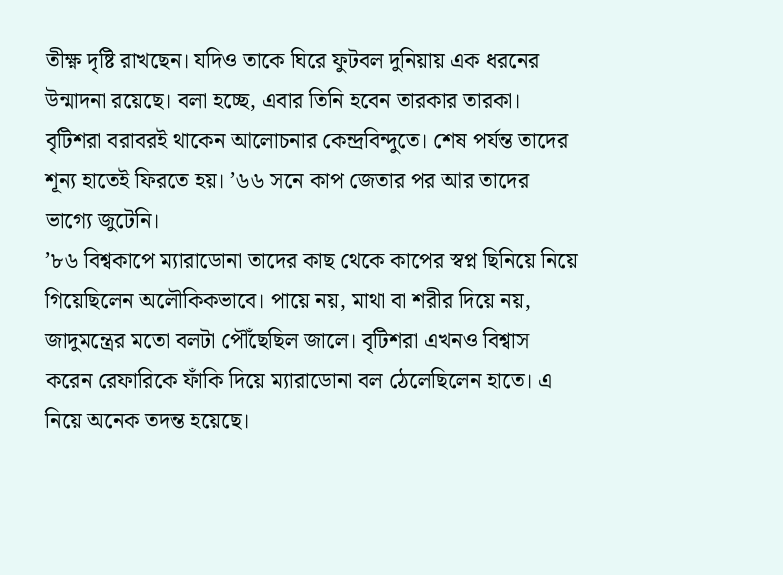তীক্ষ্ণ দৃষ্টি রাখছেন। যদিও তাকে ঘিরে ফুটবল দুনিয়ায় এক ধরনের উন্মাদনা রয়েছে। বলা হচ্ছে, এবার তিনি হবেন তারকার তারকা। বৃটিশরা বরাবরই থাকেন আলোচনার কেন্দ্রবিন্দুতে। শেষ পর্যন্ত তাদের শূন্য হাতেই ফিরতে হয়। ’৬৬ সনে কাপ জেতার পর আর তাদের ভাগ্যে জুটেনি।
’৮৬ বিশ্বকাপে ম্যারাডোনা তাদের কাছ থেকে কাপের স্বপ্ন ছিনিয়ে নিয়ে গিয়েছিলেন অলৌকিকভাবে। পায়ে নয়, মাথা বা শরীর দিয়ে নয়, জাদুমন্ত্রের মতো বলটা পৌঁছেছিল জালে। বৃটিশরা এখনও বিশ্বাস করেন রেফারিকে ফাঁকি দিয়ে ম্যারাডোনা বল ঠেলেছিলেন হাতে। এ নিয়ে অনেক তদন্ত হয়েছে।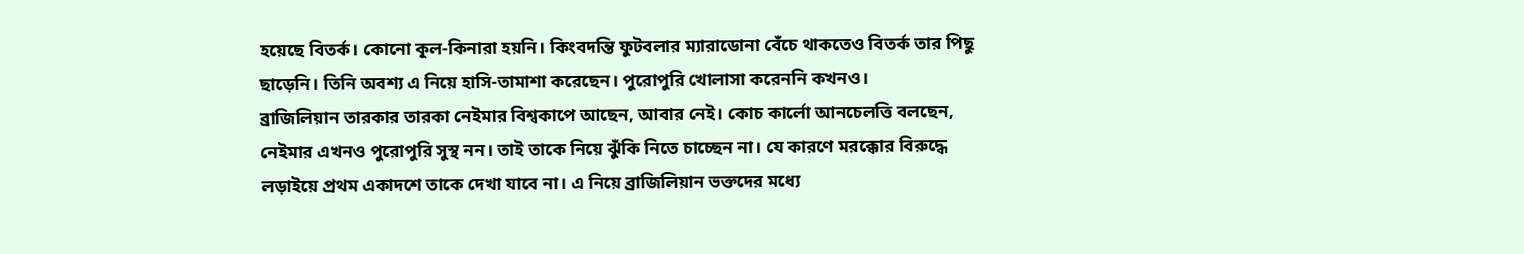হয়েছে বিতর্ক। কোনো কূল-কিনারা হয়নি। কিংবদন্তি ফুটবলার ম্যারাডোনা বেঁচে থাকতেও বিতর্ক তার পিছু ছাড়েনি। তিনি অবশ্য এ নিয়ে হাসি-তামাশা করেছেন। পুরোপুরি খোলাসা করেননি কখনও।
ব্রাজিলিয়ান তারকার তারকা নেইমার বিশ্বকাপে আছেন, আবার নেই। কোচ কার্লো আনচেলত্তি বলছেন, নেইমার এখনও পুরোপুরি সুস্থ নন। তাই তাকে নিয়ে ঝুঁকি নিতে চাচ্ছেন না। যে কারণে মরক্কোর বিরুদ্ধে লড়াইয়ে প্রথম একাদশে তাকে দেখা যাবে না। এ নিয়ে ব্রাজিলিয়ান ভক্তদের মধ্যে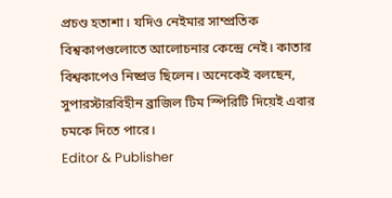প্রচণ্ড হতাশা। যদিও নেইমার সাম্প্রতিক বিশ্বকাপগুলোতে আলোচনার কেন্দ্রে নেই। কাতার বিশ্বকাপেও নিষ্প্রভ ছিলেন। অনেকেই বলছেন, সুপারস্টারবিহীন ব্রাজিল টিম স্পিরিটি দিয়েই এবার চমকে দিতে পারে।
Editor & Publisher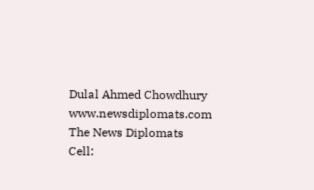Dulal Ahmed Chowdhury
www.newsdiplomats.com
The News Diplomats
Cell: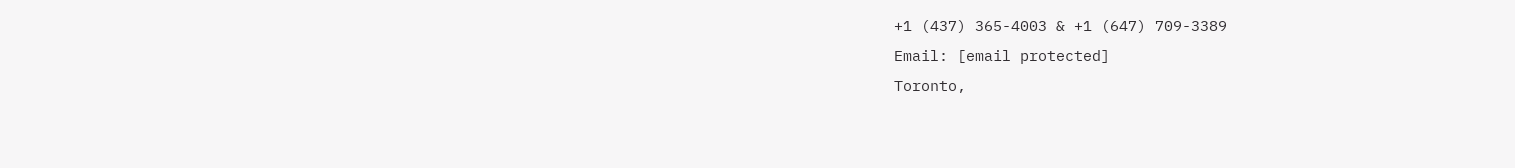+1 (437) 365-4003 & +1 (647) 709-3389
Email: [email protected]
Toronto,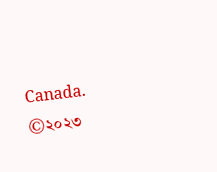Canada.
©২০২৩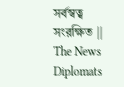সর্বস্বত্ব সংরক্ষিত || The News Diplomats